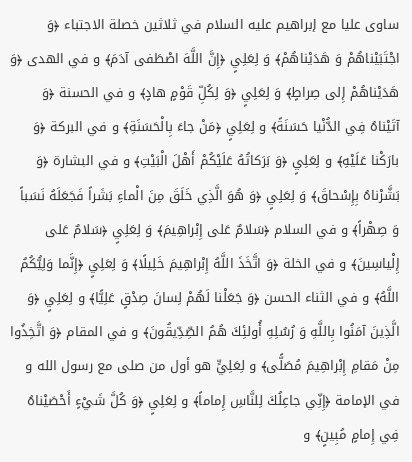ساوى عليا مع إبراهيم عليه السلام في ثلاثين خصلة الاجتباء ﴿وَ اجْتَبَيْناهُمْ وَ هَدَيْناهُمْ﴾ وَ لِعَلِيٍ ﴿إِنَّ اللَّهَ اصْطَفى آدَمَ﴾ و في الهدى ﴿وَ هَدَيْناهُمْ إِلى صِراطٍ﴾ وَ لِعَلِيٍ ﴿وَ لِكُلِّ قَوْمٍ هادٍ﴾ و في الحسنة ﴿وَ آتَيْناهُ فِي الدُّنْيا حَسَنَةً﴾ و لِعَلِيٍ ﴿مَنْ جاءَ بِالْحَسَنَةِ﴾ و في البركة ﴿وَ بارَكْنا عَلَيْهِ﴾ و لِعَلِيٍ ﴿وَ بَرَكاتُهُ عَلَيْكُمْ أَهْلَ الْبَيْتِ﴾ و في البشارة ﴿وَ بَشَّرْناهُ بِإِسْحاقَ﴾ وَ لِعَلِيٍ ﴿وَ هُوَ الَّذِي خَلَقَ مِنَ الْماءِ بَشَراً فَجَعَلَهُ نَسَباً وَ صِهْراً﴾ و في السلام ﴿سَلامٌ عَلى إِبْراهِيمَ﴾ وَ لِعَلِيٍ ﴿سَلامٌ عَلى إِلْياسِينَ﴾ و في الخلة ﴿وَ اتَّخَذَ اللَّهُ إِبْراهِيمَ خَلِيلًا﴾ وَ لِعَلِيٍ ﴿إِنَّما وَلِيُّكُمُ اللَّهُ﴾ و في الثناء الحسن ﴿وَ جَعَلْنا لَهُمْ لِسانَ صِدْقٍ عَلِيًّا﴾ و لِعَلِيٍ ﴿وَ الَّذِينَ آمَنُوا بِاللَّهِ وَ رُسُلِهِ أُولئِكَ هُمُ الصِّدِّيقُونَ﴾ و في المقام ﴿وَ اتَّخِذُوا مِنْ مَقامِ إِبْراهِيمَ مُصَلًّى﴾ و لِعَلِيٍّ هو أول من صلى مع رسول الله و في الإمامة ﴿إِنِّي جاعِلُكَ لِلنَّاسِ إِماماً﴾ و لِعَلِيٍ ﴿وَ كُلَّ شَيْءٍ أَحْصَيْناهُ فِي إِمامٍ مُبِينٍ﴾ و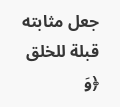جعل مثابته قبلة للخلق ﴿وَ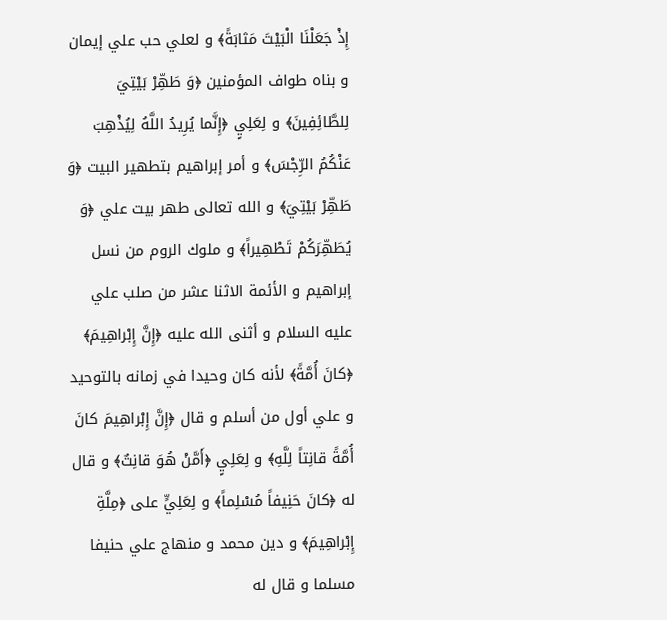إِذْ جَعَلْنَا الْبَيْتَ مَثابَةً﴾ و لعلي حب علي إيمان و بناه طواف المؤمنين ﴿وَ طَهِّرْ بَيْتِيَ لِلطَّائِفِينَ﴾ و لِعَلِيٍ ﴿إِنَّما يُرِيدُ اللَّهُ لِيُذْهِبَ عَنْكُمُ الرِّجْسَ﴾ و أمر إبراهيم بتطهير البيت ﴿وَ طَهِّرْ بَيْتِيَ﴾ و الله تعالى طهر بيت علي ﴿وَ يُطَهِّرَكُمْ تَطْهِيراً﴾ و ملوك الروم من نسل إبراهيم و الأئمة الاثنا عشر من صلب علي عليه السلام و أثنى الله عليه ﴿إِنَّ إِبْراهِيمَ﴾ ﴿كانَ أُمَّةً﴾ لأنه كان وحيدا في زمانه بالتوحيد و علي أول من أسلم و قال ﴿إِنَّ إِبْراهِيمَ كانَ أُمَّةً قانِتاً لِلَّهِ﴾ و لِعَلِيٍ ﴿أَمَّنْ هُوَ قانِتٌ﴾ و قال له ﴿كانَ حَنِيفاً مُسْلِماً﴾ و لِعَلِيٍّ على ﴿مِلَّةِ إِبْراهِيمَ﴾ و دين محمد و منهاج علي حنيفا مسلما و قال له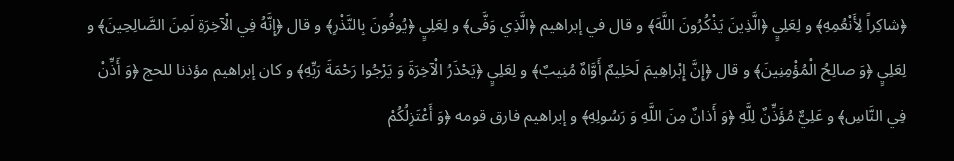﴿شاكِراً لِأَنْعُمِهِ﴾ و لِعَلِيٍ ﴿الَّذِينَ يَذْكُرُونَ اللَّهَ﴾ و قال في إبراهيم ﴿الَّذِي وَفَّى﴾ و لِعَلِيٍ ﴿يُوفُونَ بِالنَّذْرِ﴾ و قال ﴿إِنَّهُ فِي الْآخِرَةِ لَمِنَ الصَّالِحِينَ﴾ و لِعَلِيٍ ﴿وَ صالِحُ الْمُؤْمِنِينَ﴾ و قال ﴿إِنَّ إِبْراهِيمَ لَحَلِيمٌ أَوَّاهٌ مُنِيبٌ﴾ و لِعَلِيٍ ﴿يَحْذَرُ الْآخِرَةَ وَ يَرْجُوا رَحْمَةَ رَبِّهِ﴾ و كان إبراهيم مؤذنا للحج ﴿وَ أَذِّنْ فِي النَّاسِ﴾ و عَلِيٌّ مُؤَذِّنٌ لِلَّهِ ﴿وَ أَذانٌ مِنَ اللَّهِ وَ رَسُولِهِ﴾ و إبراهيم فارق قومه ﴿وَ أَعْتَزِلُكُمْ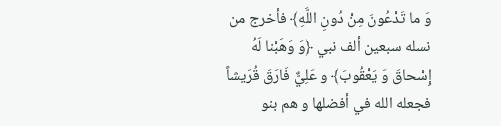وَ ما تَدْعُونَ مِنْ دُونِ اللَّهِ﴾ فأخرج من نسله سبعين ألف نبي ﴿وَ وَهَبْنا لَهُ إِسْحاقَ وَ يَعْقُوبَ﴾ و عَلِيٌّ فَارَقَ قُرَيشاً فجعله الله في أفضلها و هم بنو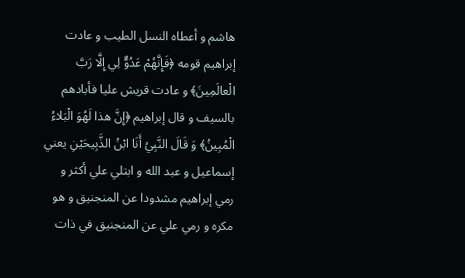هاشم و أعطاه النسل الطيب و عادت إبراهيم قومه ﴿فَإِنَّهُمْ عَدُوٌّ لِي إِلَّا رَبَّ الْعالَمِينَ﴾ و عادت قريش عليا فأبادهم بالسيف و قال إبراهيم ﴿إِنَّ هذا لَهُوَ الْبَلاءُ الْمُبِينُ﴾ وَ قَالَ النَّبِيُ أَنَا ابْنُ الذَّبِيحَيْنِ يعني إسماعيل و عبد الله و ابتلي علي أكثر و رمي إبراهيم مشدودا عن المنجنيق و هو مكره و رمي علي عن المنجنيق في ذات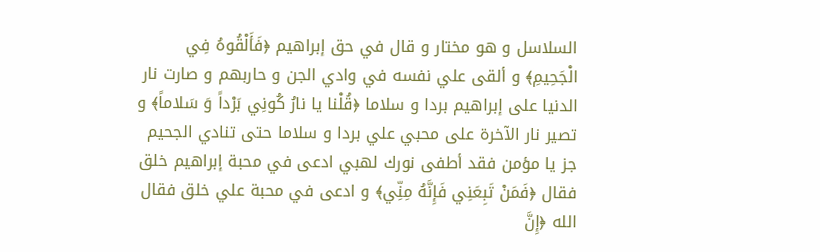السلاسل و هو مختار و قال في حق إبراهيم ﴿فَأَلْقُوهُ فِي الْجَحِيمِ﴾ و ألقى علي نفسه في وادي الجن و حاربهم و صارت نار الدنيا على إبراهيم بردا و سلاما ﴿قُلْنا يا نارُ كُونِي بَرْداً وَ سَلاماً﴾ و تصير نار الآخرة على محبي علي بردا و سلاما حتى تنادي الجحيم جز يا مؤمن فقد أطفى نورك لهبي ادعى في محبة إبراهيم خلق فقال ﴿فَمَنْ تَبِعَنِي فَإِنَّهُ مِنِّي﴾ و ادعى في محبة علي خلق فقال الله ﴿إِنَّ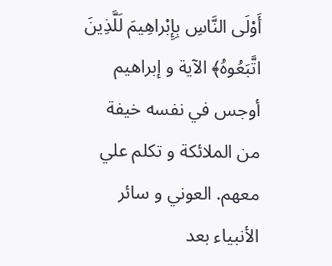أَوْلَى النَّاسِ بِإِبْراهِيمَ لَلَّذِينَ اتَّبَعُوهُ﴾ الآية و إبراهيم أوجس في نفسه خيفة من الملائكة و تكلم علي معهم. العوني و سائر الأنبياء بعد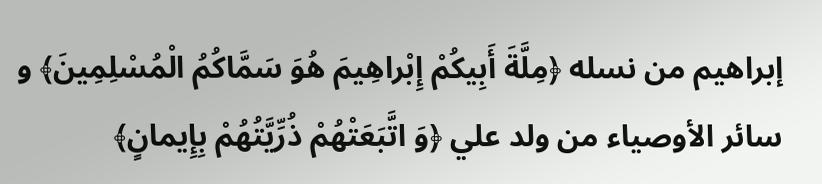إبراهيم من نسله ﴿مِلَّةَ أَبِيكُمْ إِبْراهِيمَ هُوَ سَمَّاكُمُ الْمُسْلِمِينَ﴾ و سائر الأوصياء من ولد علي ﴿وَ اتَّبَعَتْهُمْ ذُرِّيَّتُهُمْ بِإِيمانٍ﴾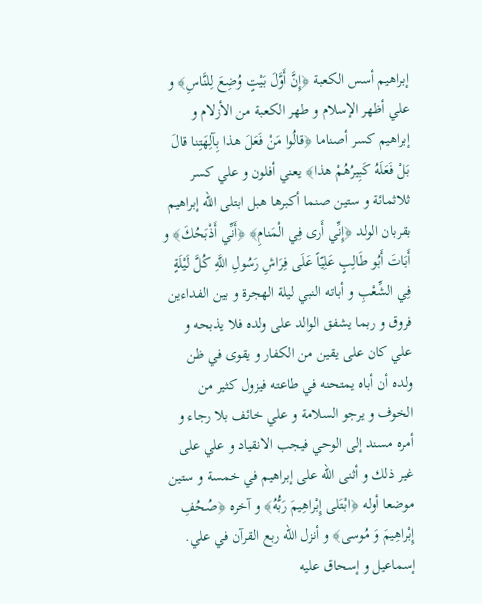إبراهيم أسس الكعبة ﴿إِنَّ أَوَّلَ بَيْتٍ وُضِعَ لِلنَّاسِ﴾ و علي أظهر الإسلام و طهر الكعبة من الأزلام و إبراهيم كسر أصناما ﴿قالُوا مَنْ فَعَلَ هذا بِآلِهَتِنا قالَ بَلْ فَعَلَهُ كَبِيرُهُمْ هذا﴾ يعني أفلون و علي كسر ثلاثمائة و ستين صنما أكبرها هبل ابتلى الله إبراهيم بقربان الولد ﴿إِنِّي أَرى فِي الْمَنامِ﴾ ﴿أَنِّي أَذْبَحُكَ﴾ و أَبَاتَ أَبُو طَالِبٍ عَلِيّاً عَلَى فِرَاشِ رَسُولِ اللَّهِ كُلَّ لَيْلَةٍ فِي الشِّعْبِ و أباته النبي ليلة الهجرة و بين الفداءين فروق و ربما يشفق الوالد على ولده فلا يذبحه و علي كان على يقين من الكفار و يقوى في ظن ولده أن أباه يمتحنه في طاعته فيزول كثير من الخوف و يرجو السلامة و علي خائف بلا رجاء و أمره مسند إلى الوحي فيجب الانقياد و علي على غير ذلك و أثنى الله على إبراهيم في خمسة و ستين موضعا أوله ﴿ابْتَلى إِبْراهِيمَ رَبُّهُ﴾ و آخره ﴿صُحُفِ إِبْراهِيمَ وَ مُوسى﴾ و أنزل الله ربع القرآن في علي. إسماعيل و إسحاق عليه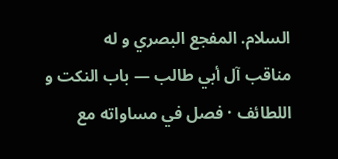السلام. المفجع البصري و له
مناقب آل أبي طالب — باب النكت و اللطائف · فصل في مساواته مع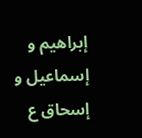إبراهيم و إسماعيل و إسحاق ع